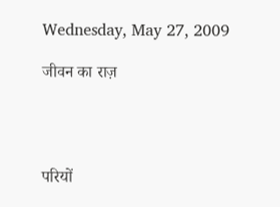Wednesday, May 27, 2009

जीवन का राज़




परियों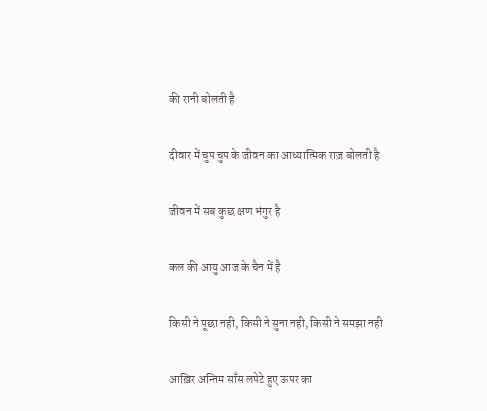की रानी बोलती है

दीवार में चुप चुप के जीवन का आध्यात्मिक राज़ बोलती है

जीवन में सब कुछ क्षण भंगुर है

कल की आयु आज के चैन में है

किसी ने पूछा नही, किसी ने सुना नही, किसी ने समझा नही

आख़िर अन्तिम साँस लपेटे हुए ऊपर का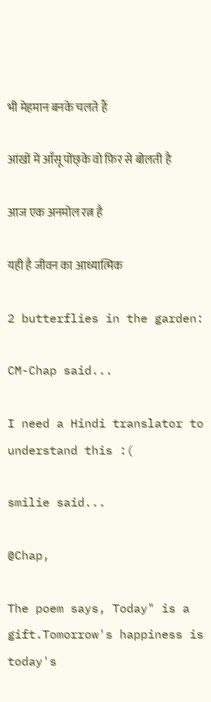भी मेहमान बनके चलते हैं

आंखों में आँसू पोंछ्के वो फ़िर से बोलती है

आज एक अनमोल रत्न है

यही है जीवन का आध्यात्मिक

2 butterflies in the garden:

CM-Chap said...

I need a Hindi translator to understand this :(

smilie said...

@Chap,

The poem says, Today" is a gift.Tomorrow's happiness is today's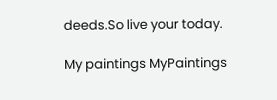deeds.So live your today.

My paintings MyPaintings